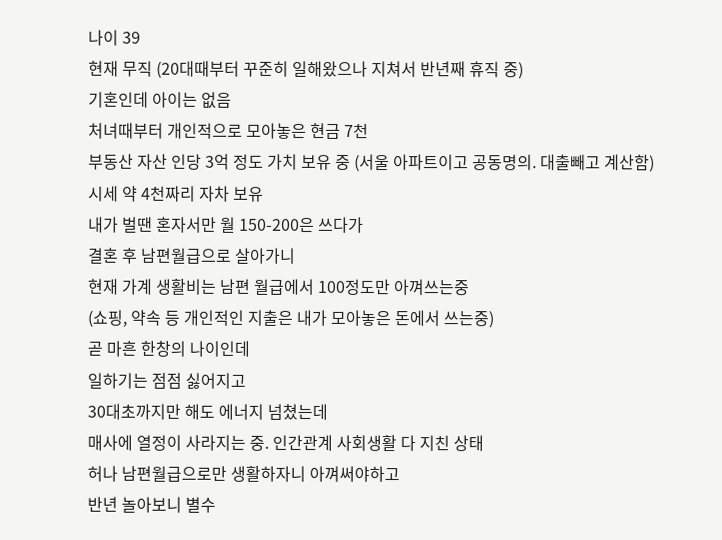나이 39
현재 무직 (20대때부터 꾸준히 일해왔으나 지쳐서 반년째 휴직 중)
기혼인데 아이는 없음
처녀때부터 개인적으로 모아놓은 현금 7천
부동산 자산 인당 3억 정도 가치 보유 중 (서울 아파트이고 공동명의. 대출빼고 계산함)
시세 약 4천짜리 자차 보유
내가 벌땐 혼자서만 월 150-200은 쓰다가
결혼 후 남편월급으로 살아가니
현재 가계 생활비는 남편 월급에서 100정도만 아껴쓰는중
(쇼핑, 약속 등 개인적인 지출은 내가 모아놓은 돈에서 쓰는중)
곧 마흔 한창의 나이인데
일하기는 점점 싫어지고
30대초까지만 해도 에너지 넘쳤는데
매사에 열정이 사라지는 중. 인간관계 사회생활 다 지친 상태
허나 남편월급으로만 생활하자니 아껴써야하고
반년 놀아보니 별수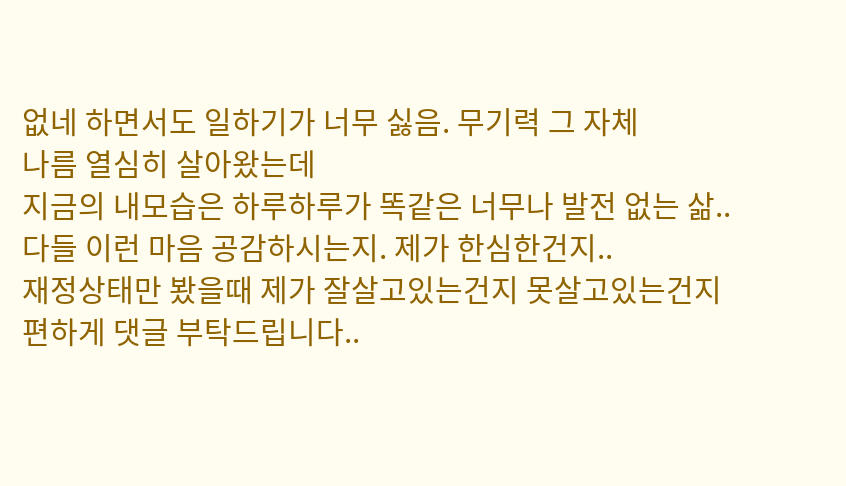없네 하면서도 일하기가 너무 싫음. 무기력 그 자체
나름 열심히 살아왔는데
지금의 내모습은 하루하루가 똑같은 너무나 발전 없는 삶..
다들 이런 마음 공감하시는지. 제가 한심한건지..
재정상태만 봤을때 제가 잘살고있는건지 못살고있는건지
편하게 댓글 부탁드립니다..